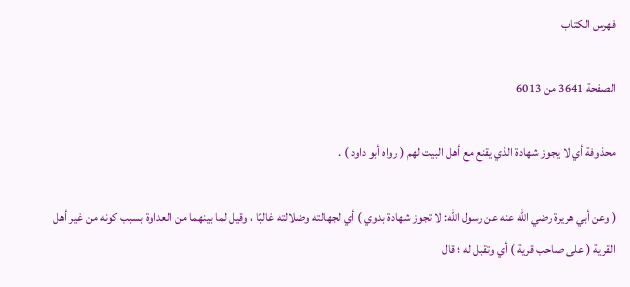فهرس الكتاب

الصفحة 3641 من 6013

محذوفة أي لا يجوز شهادة الذي يقنع مع أهل البيت لهم ( رواه أبو داود ) .

( وعن أبي هريرة رضي الله عنه عن رسول الله: لا تجوز شهادة بدوي ) أي لجهالته وضلالته غالبًا ، وقيل لما بينهما من العداوة بسبب كونه من غير أهل القرية ( على صاحب قرية ) أي وتقبل له ؛ قال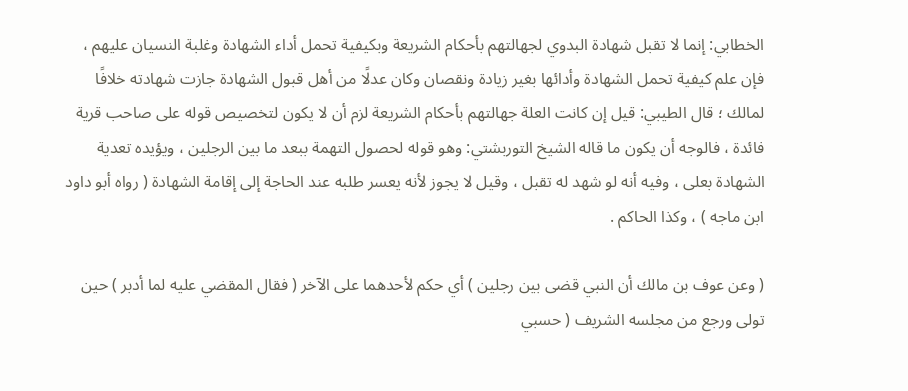الخطابي: إنما لا تقبل شهادة البدوي لجهالتهم بأحكام الشريعة وبكيفية تحمل أداء الشهادة وغلبة النسيان عليهم ، فإن علم كيفية تحمل الشهادة وأدائها بغير زيادة ونقصان وكان عدلًا من أهل قبول الشهادة جازت شهادته خلافًا لمالك ؛ قال الطيبي: قيل إن كانت العلة جهالتهم بأحكام الشريعة لزم أن لا يكون لتخصيص قوله على صاحب قرية فائدة ، فالوجه أن يكون ما قاله الشيخ التوربشتي: وهو قوله لحصول التهمة ببعد ما بين الرجلين ، ويؤيده تعدية الشهادة بعلى ، وفيه أنه لو شهد له تقبل ، وقيل لا يجوز لأنه يعسر طلبه عند الحاجة إلى إقامة الشهادة ( رواه أبو داود ابن ماجه ) ، وكذا الحاكم .

( وعن عوف بن مالك أن النبي قضى بين رجلين ) أي حكم لأحدهما على الآخر ( فقال المقضي عليه لما أدبر ) حين تولى ورجع من مجلسه الشريف ( حسبي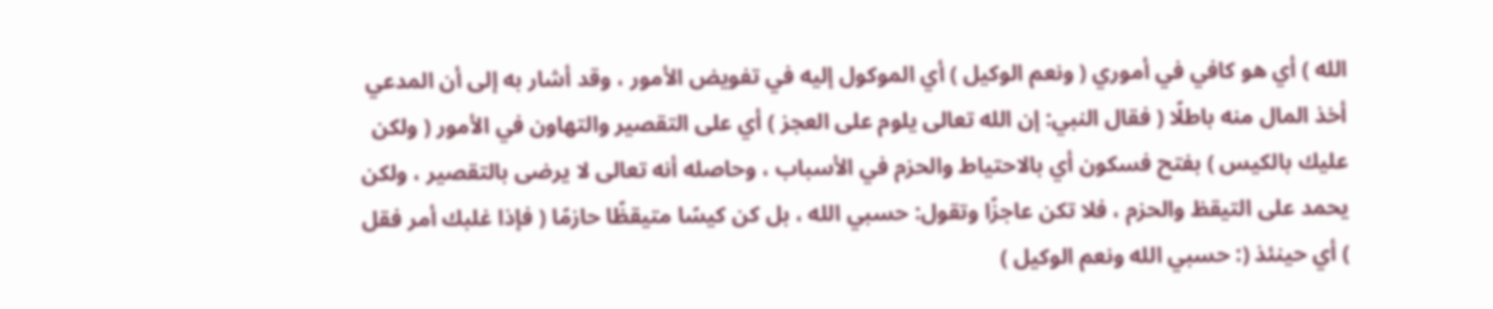الله ) أي هو كافي في أموري ( ونعم الوكيل ) أي الموكول إليه في تفويض الأمور ، وقد أشار به إلى أن المدعي أخذ المال منه باطلًا ( فقال النبي: إن الله تعالى يلوم على العجز ) أي على التقصير والتهاون في الأمور ( ولكن عليك بالكيس ) بفتح فسكون أي بالاحتياط والحزم في الأسباب ، وحاصله أنه تعالى لا يرضى بالتقصير ، ولكن يحمد على التيقظ والحزم ، فلا تكن عاجزًا وتقول: حسبي الله ، بل كن كيسًا متيقظًا حازمًا ( فإذا غلبك أمر فقل ) أي حينئذ (: حسبي الله ونعم الوكيل )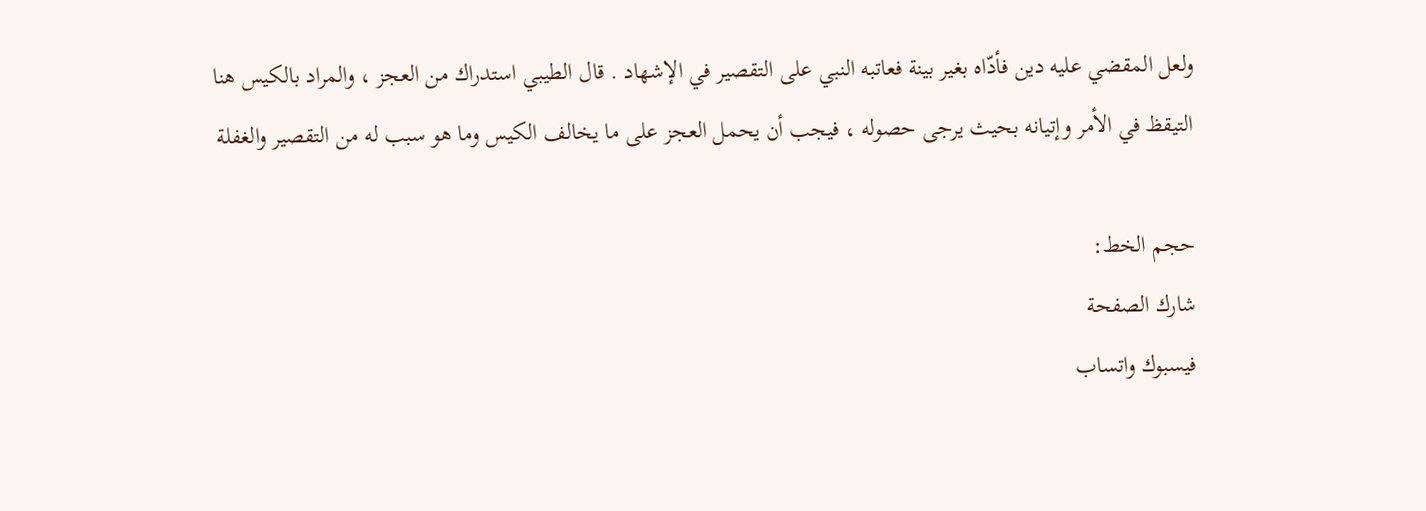ولعل المقضي عليه دين فأدّاه بغير بينة فعاتبه النبي على التقصير في الإشهاد . قال الطيبي استدراك من العجز ، والمراد بالكيس هنا التيقظ في الأمر وإتيانه بحيث يرجى حصوله ، فيجب أن يحمل العجز على ما يخالف الكيس وما هو سبب له من التقصير والغفلة

حجم الخط:
شارك الصفحة
فيسبوك واتساب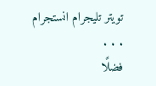تويتر تليجرام انستجرام
. . .
فضلًا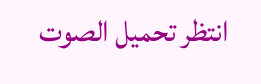انتظر تحميل الصوت